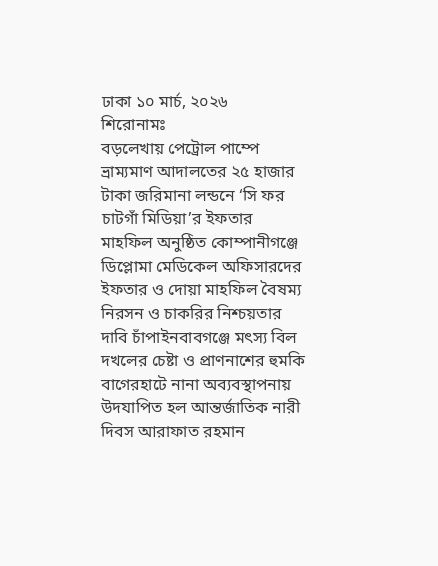ঢাকা ১০ মার্চ, ২০২৬
শিরোনামঃ
বড়লেখায় পেট্রোল পাম্পে ভ্রাম্যমাণ আদালতের ২৫ হাজার টাকা জরিমানা লন্ডনে ‘সি ফর চাটগাঁ মিডিয়া’র ইফতার মাহফিল অনুষ্ঠিত কোম্পানীগঞ্জে ডিপ্লোমা মেডিকেল অফিসারদের ইফতার ও দোয়া মাহফিল বৈষম্য নিরসন ও চাকরির নিশ্চয়তার দাবি চাঁপাইনবাবগঞ্জে মৎস্য বিল দখলের চেষ্টা ও প্রাণনাশের হুমকি বাগেরহাটে নানা অব্যবস্থাপনায় উদযাপিত হল আন্তর্জাতিক নারী দিবস আরাফাত রহমান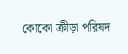কোকো ক্রীড়া পরিষদ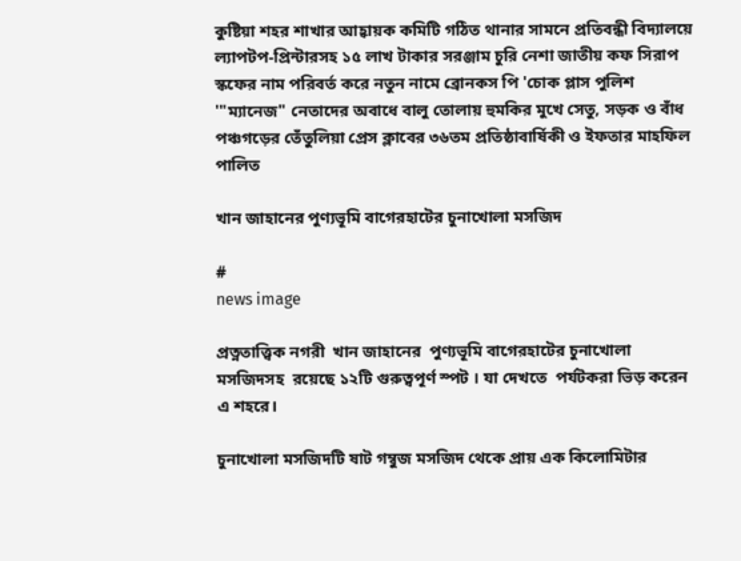কুষ্টিয়া শহর শাখার আহ্বায়ক কমিটি গঠিত থানার সামনে প্রতিবন্ধী বিদ্যালয়ে ল্যাপটপ-প্রিন্টারসহ ১৫ লাখ টাকার সরঞ্জাম চুরি নেশা জাতীয় কফ সিরাপ স্কফের নাম পরিবর্ত করে নতুন নামে ব্রোনকস পি 'চোক প্লাস পুলিশ '"ম্যানেজ" নেতাদের অবাধে বালু তোলায় হুমকির মুখে সেতু, সড়ক ও বাঁধ পঞ্চগড়ের তেঁতুলিয়া প্রেস ক্লাবের ৩৬তম প্রতিষ্ঠাবার্ষিকী ও ইফতার মাহফিল পালিত

খান জাহানের পুণ্যভূমি বাগেরহাটের চুনাখোলা মসজিদ

#
news image

প্রত্নতাত্ত্বিক নগরী  খান জাহানের  পুণ্যভূমি বাগেরহাটের চুনাখোলা মসজিদসহ  রয়েছে ১২টি গুরুত্বপূর্ণ স্পট । যা দেখতে  পর্যটকরা ভিড় করেন এ শহরে।

চুনাখোলা মসজিদটি ষাট গম্বুজ মসজিদ থেকে প্রায় এক কিলোমিটার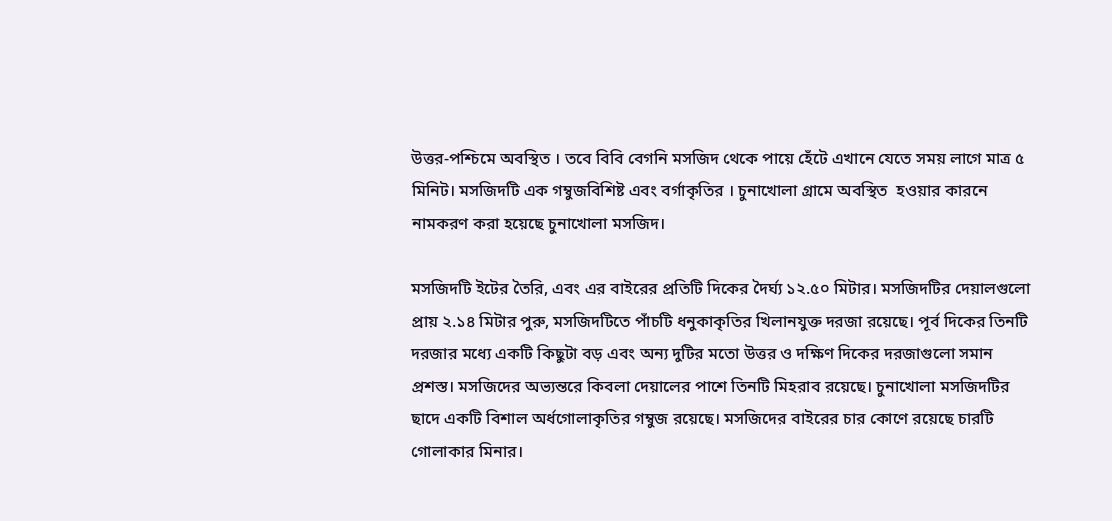উত্তর-পশ্চিমে অবস্থিত । তবে বিবি বেগনি মসজিদ থেকে পায়ে হেঁটে এখানে যেতে সময় লাগে মাত্র ৫ মিনিট। মসজিদটি এক গম্বুজবিশিষ্ট এবং বর্গাকৃতির । চুনাখোলা গ্রামে অবস্থিত  হওয়ার কারনে নামকরণ করা হয়েছে চুনাখোলা মসজিদ।

মসজিদটি ইটের তৈরি, এবং এর বাইরের প্রতিটি দিকের দৈর্ঘ্য ১২.৫০ মিটার। মসজিদটির দেয়ালগুলো প্রায় ২.১৪ মিটার পুরু, মসজিদটিতে পাঁচটি ধনুকাকৃতির খিলানযুক্ত দরজা রয়েছে। পূর্ব দিকের তিনটি দরজার মধ্যে একটি কিছুটা বড় এবং অন্য দুটির মতো উত্তর ও দক্ষিণ দিকের দরজাগুলো সমান প্রশস্ত। মসজিদের অভ্যন্তরে কিবলা দেয়ালের পাশে তিনটি মিহরাব রয়েছে। চুনাখোলা মসজিদটির ছাদে একটি বিশাল অর্ধগোলাকৃতির গম্বুজ রয়েছে। মসজিদের বাইরের চার কোণে রয়েছে চারটি গোলাকার মিনার।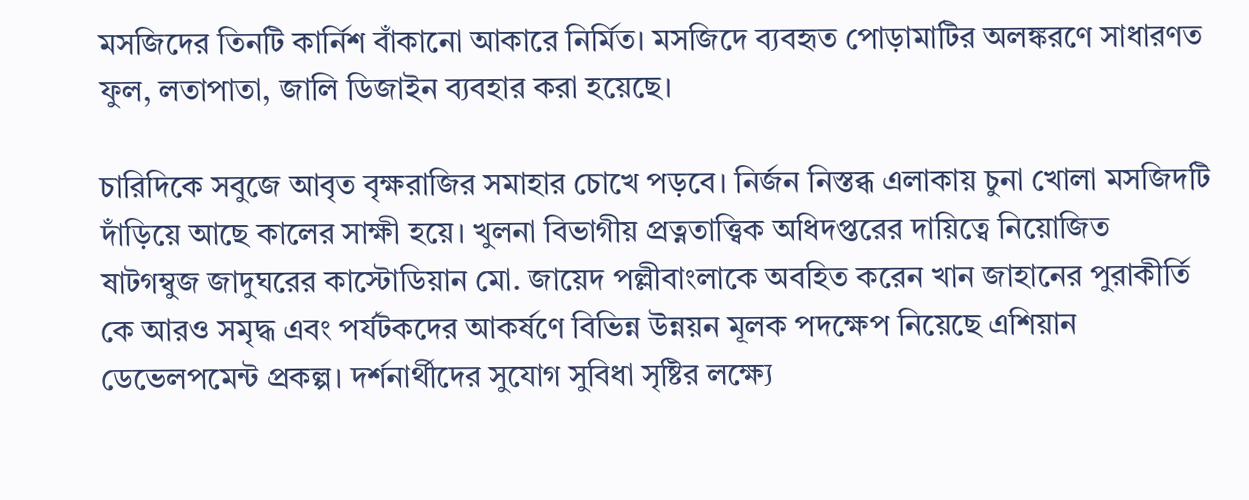মসজিদের তিনটি কার্নিশ বাঁকানো আকারে নির্মিত। মসজিদে ব্যবহৃত পোড়ামাটির অলঙ্করণে সাধারণত ফুল, লতাপাতা, জালি ডিজাইন ব্যবহার করা হয়েছে।

চারিদিকে সবুজে আবৃত বৃক্ষরাজির সমাহার চোখে পড়বে। নির্জন নিস্তব্ধ এলাকায় চুনা খোলা মসজিদটি দাঁড়িয়ে আছে কালের সাক্ষী হয়ে। খুলনা বিভাগীয় প্রত্নতাত্ত্বিক অধিদপ্তরের দায়িত্বে নিয়োজিত ষাটগম্বুজ জাদুঘরের কাস্টোডিয়ান মো. জায়েদ পল্লীবাংলাকে অবহিত করেন খান জাহানের পুরাকীর্তি কে আরও সমৃদ্ধ এবং পর্যটকদের আকর্ষণে বিভিন্ন উন্নয়ন মূলক পদক্ষেপ নিয়েছে এশিয়ান ডেভেলপমেন্ট প্রকল্প। দর্শনার্থীদের সুযোগ সুবিধা সৃষ্টির লক্ষ্যে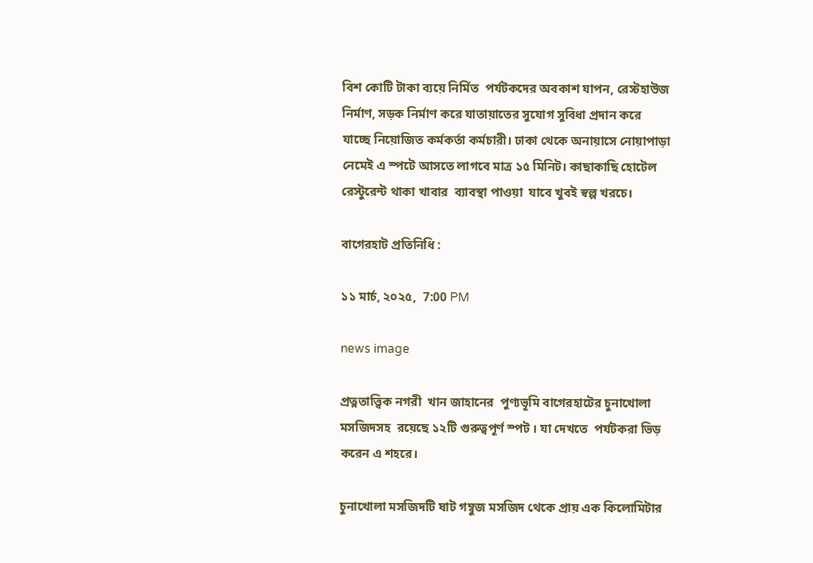বিশ কোটি টাকা ব্যয়ে নির্মিত  পর্যটকদের অবকাশ যাপন, রেস্টহাউজ নির্মাণ, সড়ক নির্মাণ করে যাতায়াতের সুযোগ সুবিধা প্রদান করে যাচ্ছে নিয়োজিত কর্মকর্তা কর্মচারী। ঢাকা থেকে অনায়াসে নোয়াপাড়া নেমেই এ স্পটে আসতে লাগবে মাত্র ১৫ মিনিট। কাছাকাছি হোটেল রেস্টুরেন্ট থাকা খাবার  ব্যাবস্থা পাওয়া  যাবে খুবই স্বল্প খরচে।

বাগেরহাট প্রতিনিধি :

১১ মার্চ, ২০২৫,  7:00 PM

news image

প্রত্নতাত্ত্বিক নগরী  খান জাহানের  পুণ্যভূমি বাগেরহাটের চুনাখোলা মসজিদসহ  রয়েছে ১২টি গুরুত্বপূর্ণ স্পট । যা দেখতে  পর্যটকরা ভিড় করেন এ শহরে।

চুনাখোলা মসজিদটি ষাট গম্বুজ মসজিদ থেকে প্রায় এক কিলোমিটার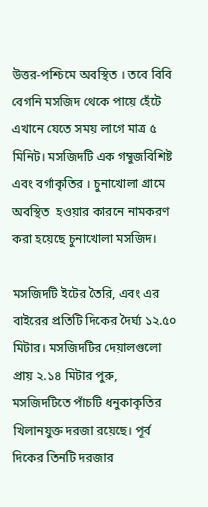উত্তর-পশ্চিমে অবস্থিত । তবে বিবি বেগনি মসজিদ থেকে পায়ে হেঁটে এখানে যেতে সময় লাগে মাত্র ৫ মিনিট। মসজিদটি এক গম্বুজবিশিষ্ট এবং বর্গাকৃতির । চুনাখোলা গ্রামে অবস্থিত  হওয়ার কারনে নামকরণ করা হয়েছে চুনাখোলা মসজিদ।

মসজিদটি ইটের তৈরি, এবং এর বাইরের প্রতিটি দিকের দৈর্ঘ্য ১২.৫০ মিটার। মসজিদটির দেয়ালগুলো প্রায় ২.১৪ মিটার পুরু, মসজিদটিতে পাঁচটি ধনুকাকৃতির খিলানযুক্ত দরজা রয়েছে। পূর্ব দিকের তিনটি দরজার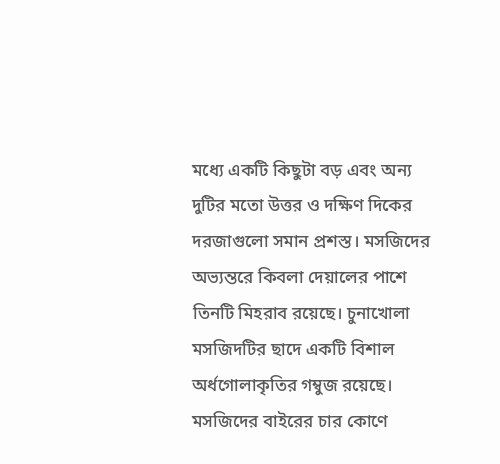মধ্যে একটি কিছুটা বড় এবং অন্য দুটির মতো উত্তর ও দক্ষিণ দিকের দরজাগুলো সমান প্রশস্ত। মসজিদের অভ্যন্তরে কিবলা দেয়ালের পাশে তিনটি মিহরাব রয়েছে। চুনাখোলা মসজিদটির ছাদে একটি বিশাল অর্ধগোলাকৃতির গম্বুজ রয়েছে। মসজিদের বাইরের চার কোণে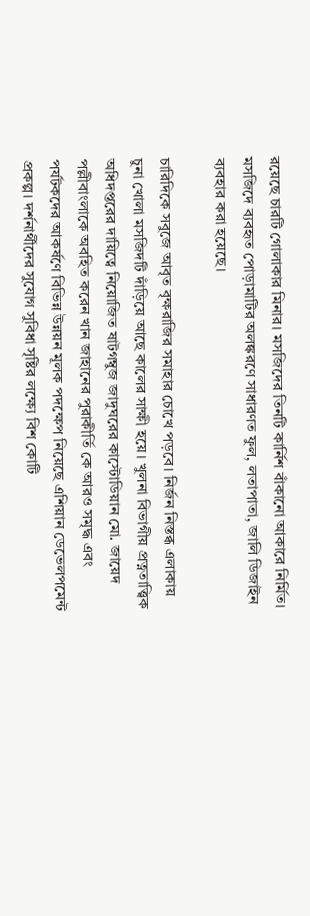রয়েছে চারটি গোলাকার মিনার। মসজিদের তিনটি কার্নিশ বাঁকানো আকারে নির্মিত। মসজিদে ব্যবহৃত পোড়ামাটির অলঙ্করণে সাধারণত ফুল, লতাপাতা, জালি ডিজাইন ব্যবহার করা হয়েছে।

চারিদিকে সবুজে আবৃত বৃক্ষরাজির সমাহার চোখে পড়বে। নির্জন নিস্তব্ধ এলাকায় চুনা খোলা মসজিদটি দাঁড়িয়ে আছে কালের সাক্ষী হয়ে। খুলনা বিভাগীয় প্রত্নতাত্ত্বিক অধিদপ্তরের দায়িত্বে নিয়োজিত ষাটগম্বুজ জাদুঘরের কাস্টোডিয়ান মো. জায়েদ পল্লীবাংলাকে অবহিত করেন খান জাহানের পুরাকীর্তি কে আরও সমৃদ্ধ এবং পর্যটকদের আকর্ষণে বিভিন্ন উন্নয়ন মূলক পদক্ষেপ নিয়েছে এশিয়ান ডেভেলপমেন্ট প্রকল্প। দর্শনার্থীদের সুযোগ সুবিধা সৃষ্টির লক্ষ্যে বিশ কোটি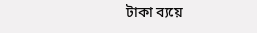টাকা ব্যয়ে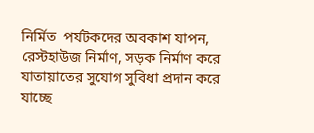নির্মিত  পর্যটকদের অবকাশ যাপন, রেস্টহাউজ নির্মাণ, সড়ক নির্মাণ করে যাতায়াতের সুযোগ সুবিধা প্রদান করে যাচ্ছে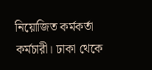নিয়োজিত কর্মকর্তা কর্মচারী। ঢাকা থেকে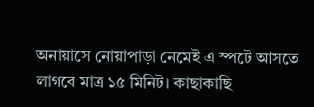অনায়াসে নোয়াপাড়া নেমেই এ স্পটে আসতে লাগবে মাত্র ১৫ মিনিট। কাছাকাছি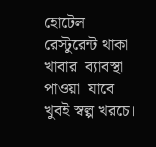হোটেল রেস্টুরেন্ট থাকা খাবার  ব্যাবস্থা পাওয়া  যাবে খুবই স্বল্প খরচে।